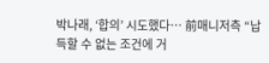박나래, ‘합의’ 시도했다… 前매니저측 “납득할 수 없는 조건에 거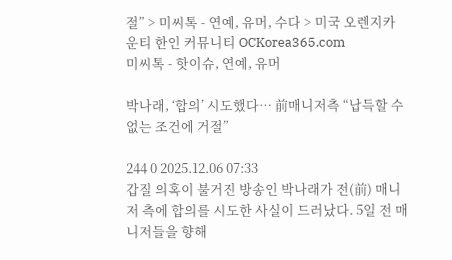절” > 미씨톡 - 연예, 유머, 수다 > 미국 오렌지카운티 한인 커뮤니티 OCKorea365.com
미씨톡 - 핫이슈, 연예, 유머

박나래, ‘합의’ 시도했다… 前매니저측 “납득할 수 없는 조건에 거절”

244 0 2025.12.06 07:33
갑질 의혹이 불거진 방송인 박나래가 전(前) 매니저 측에 합의를 시도한 사실이 드러났다. 5일 전 매니저들을 향해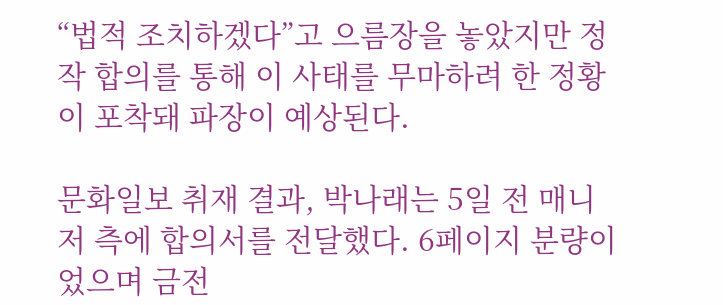“법적 조치하겠다”고 으름장을 놓았지만 정작 합의를 통해 이 사태를 무마하려 한 정황이 포착돼 파장이 예상된다.

문화일보 취재 결과, 박나래는 5일 전 매니저 측에 합의서를 전달했다. 6페이지 분량이었으며 금전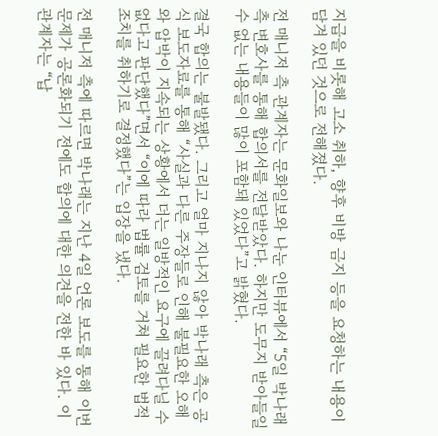지급을 비롯해 고소 취하, 향후 비방 금지 등을 요청하는 내용이 담겨 있던 것으로 전해졌다.

전 매니저 측 관계자는 문화일보와 나눈 인터뷰에서 “5일 박나래 측 변호사를 통해 합의서를 전달받았다. 하지만 도무지 받아들일 수 없는 내용들이 많이 포함돼 있었다”고 밝혔다.

결국 합의는 불발됐다. 그리고 얼마 지나지 않아 박나래 측은 공식 보도자료를 통해 “사실과 다른 주장들로 인해 불필요한 오해와 압박이 지속되는 상황에서 더는 일방적인 요구에 끌려다닐 수 없다고 판단했다”면서 “이에 따라 법률 검토를 거쳐 필요한 법적 조치를 취하기로 결정했다”는 입장을 냈다.

전 매니저 측에 따르면 박나래는 지난 4일 언론 보도를 통해 이번 문제가 공론화되기 전에도 합의에 대한 의견을 전한 바 있다. 이 관계자는 “납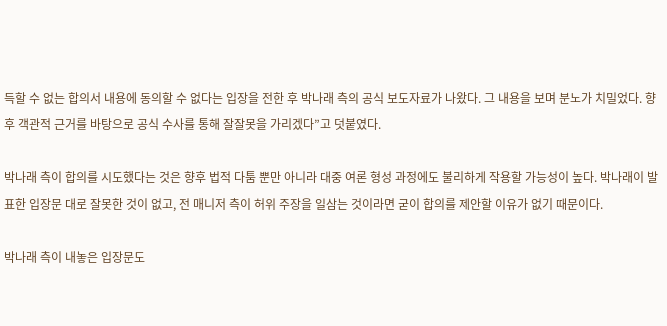득할 수 없는 합의서 내용에 동의할 수 없다는 입장을 전한 후 박나래 측의 공식 보도자료가 나왔다. 그 내용을 보며 분노가 치밀었다. 향후 객관적 근거를 바탕으로 공식 수사를 통해 잘잘못을 가리겠다”고 덧붙였다.

박나래 측이 합의를 시도했다는 것은 향후 법적 다툼 뿐만 아니라 대중 여론 형성 과정에도 불리하게 작용할 가능성이 높다. 박나래이 발표한 입장문 대로 잘못한 것이 없고, 전 매니저 측이 허위 주장을 일삼는 것이라면 굳이 합의를 제안할 이유가 없기 때문이다.

박나래 측이 내놓은 입장문도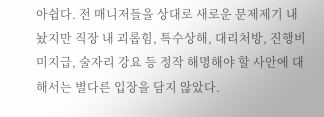아쉽다. 전 매니저들을 상대로 새로운 문제제기 내놨지만 직장 내 괴롭힘, 특수상해, 대리처방, 진행비 미지급, 술자리 강요 등 정작 해명해야 할 사안에 대해서는 별다른 입장을 담지 않았다.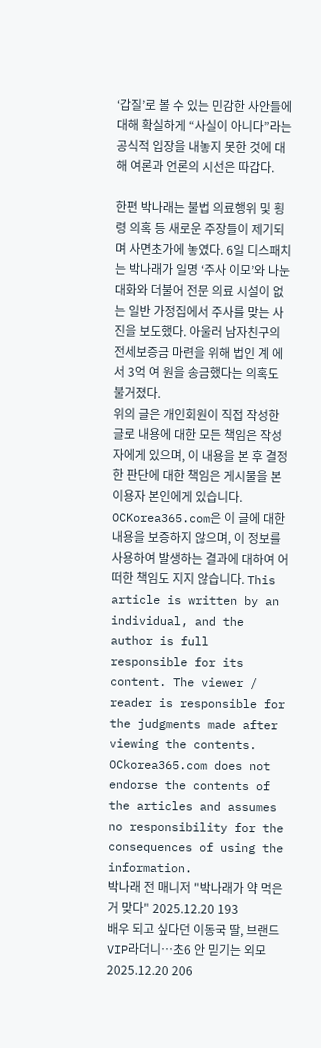‘갑질’로 볼 수 있는 민감한 사안들에 대해 확실하게 “사실이 아니다”라는 공식적 입장을 내놓지 못한 것에 대해 여론과 언론의 시선은 따갑다.

한편 박나래는 불법 의료행위 및 횡령 의혹 등 새로운 주장들이 제기되며 사면초가에 놓였다. 6일 디스패치는 박나래가 일명 ‘주사 이모’와 나눈 대화와 더불어 전문 의료 시설이 없는 일반 가정집에서 주사를 맞는 사진을 보도했다. 아울러 남자친구의 전세보증금 마련을 위해 법인 계 에서 3억 여 원을 송금했다는 의혹도 불거졌다.
위의 글은 개인회원이 직접 작성한 글로 내용에 대한 모든 책임은 작성자에게 있으며, 이 내용을 본 후 결정한 판단에 대한 책임은 게시물을 본 이용자 본인에게 있습니다. OCKorea365.com은 이 글에 대한 내용을 보증하지 않으며, 이 정보를 사용하여 발생하는 결과에 대하여 어떠한 책임도 지지 않습니다. This article is written by an individual, and the author is full responsible for its content. The viewer / reader is responsible for the judgments made after viewing the contents. OCkorea365.com does not endorse the contents of the articles and assumes no responsibility for the consequences of using the information.
박나래 전 매니저 "박나래가 약 먹은거 맞다" 2025.12.20 193
배우 되고 싶다던 이동국 딸, 브랜드 VIP라더니…초6 안 믿기는 외모 2025.12.20 206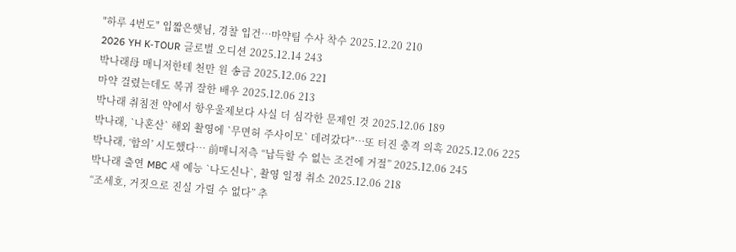"하루 4번도" 입짧은햇님, 경찰 입건…마약팀 수사 착수 2025.12.20 210
2026 YH K-TOUR 글로벌 오디션 2025.12.14 243
박나래母 매니저한테 천만 원 송금 2025.12.06 221
마약 걸렸는데도 복귀 잘한 배우 2025.12.06 213
박나래 취침전 약에서 항우울제보다 사실 더 심각한 문제인 것 2025.12.06 189
박나래, `나혼산` 해외 촬영에 `무면허 주사이모` 데려갔다"…또 터진 충격 의혹 2025.12.06 225
박나래, ‘합의’ 시도했다… 前매니저측 “납득할 수 없는 조건에 거절” 2025.12.06 245
박나래 출연 MBC 새 예능 `나도신나`, 촬영 일정 취소 2025.12.06 218
“조세호, 거짓으로 진실 가릴 수 없다” 추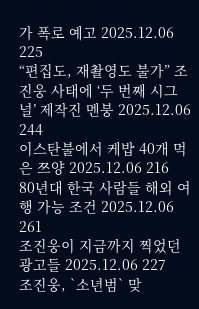가 폭로 예고 2025.12.06 225
“편집도, 재촬영도 불가” 조진웅 사태에 ‘두 번째 시그널’ 제작진 멘붕 2025.12.06 244
이스탄불에서 케밥 40개 먹은 쯔양 2025.12.06 216
80년대 한국 사람들 해외 여행 가능 조건 2025.12.06 261
조진웅이 지금까지 찍었던 광고들 2025.12.06 227
조진웅, `소년범` 맞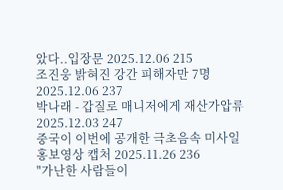았다..입장문 2025.12.06 215
조진웅 밝혀진 강간 피해자만 7명 2025.12.06 237
박나래 - 갑질로 매니저에게 재산가압류 2025.12.03 247
중국이 이번에 공개한 극초음속 미사일 홍보영상 캡처 2025.11.26 236
"가난한 사람들이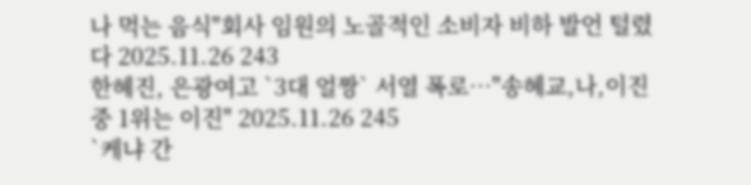나 먹는 음식"회사 임원의 노골적인 소비자 비하 발언 털렸다 2025.11.26 243
한혜진, 은광여고 `3대 얼짱` 서열 폭로…"송혜교,나,이진 중 1위는 이진" 2025.11.26 245
`케냐 간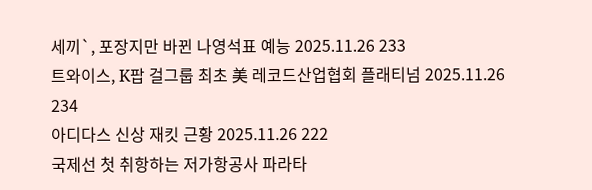세끼`, 포장지만 바뀐 나영석표 예능 2025.11.26 233
트와이스, K팝 걸그룹 최초 美 레코드산업협회 플래티넘 2025.11.26 234
아디다스 신상 재킷 근황 2025.11.26 222
국제선 첫 취항하는 저가항공사 파라타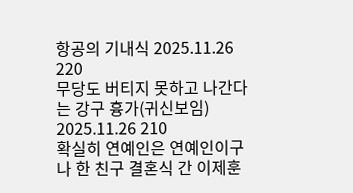항공의 기내식 2025.11.26 220
무당도 버티지 못하고 나간다는 강구 흉가(귀신보임) 2025.11.26 210
확실히 연예인은 연예인이구나 한 친구 결혼식 간 이제훈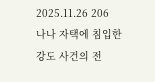2025.11.26 206
나나 자택에 침입한 강도 사건의 전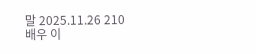말 2025.11.26 210
배우 이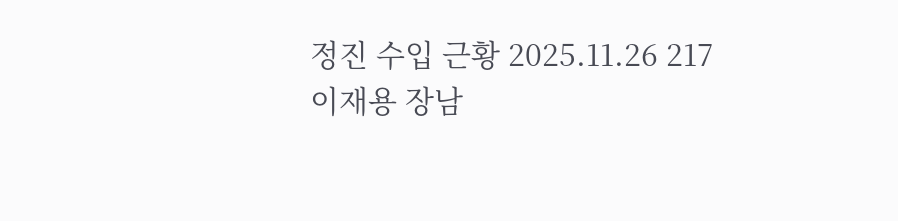정진 수입 근황 2025.11.26 217
이재용 장남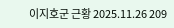이지호군 근황 2025.11.26 209